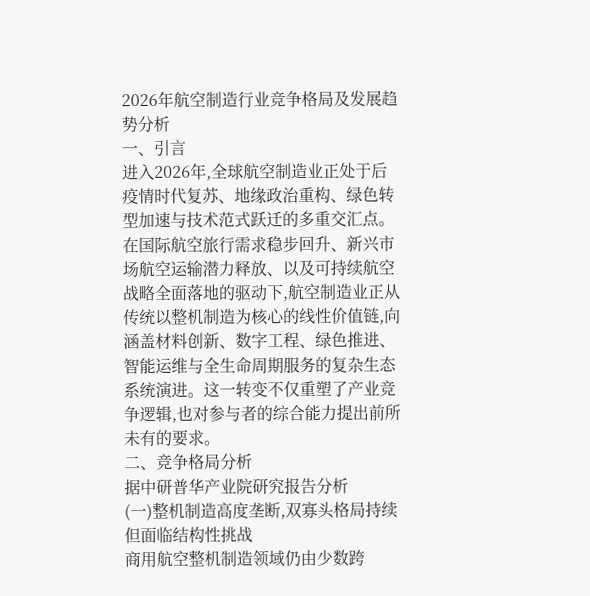2026年航空制造行业竞争格局及发展趋势分析
一、引言
进入2026年,全球航空制造业正处于后疫情时代复苏、地缘政治重构、绿色转型加速与技术范式跃迁的多重交汇点。在国际航空旅行需求稳步回升、新兴市场航空运输潜力释放、以及可持续航空战略全面落地的驱动下,航空制造业正从传统以整机制造为核心的线性价值链,向涵盖材料创新、数字工程、绿色推进、智能运维与全生命周期服务的复杂生态系统演进。这一转变不仅重塑了产业竞争逻辑,也对参与者的综合能力提出前所未有的要求。
二、竞争格局分析
据中研普华产业院研究报告分析
(一)整机制造高度垄断,双寡头格局持续但面临结构性挑战
商用航空整机制造领域仍由少数跨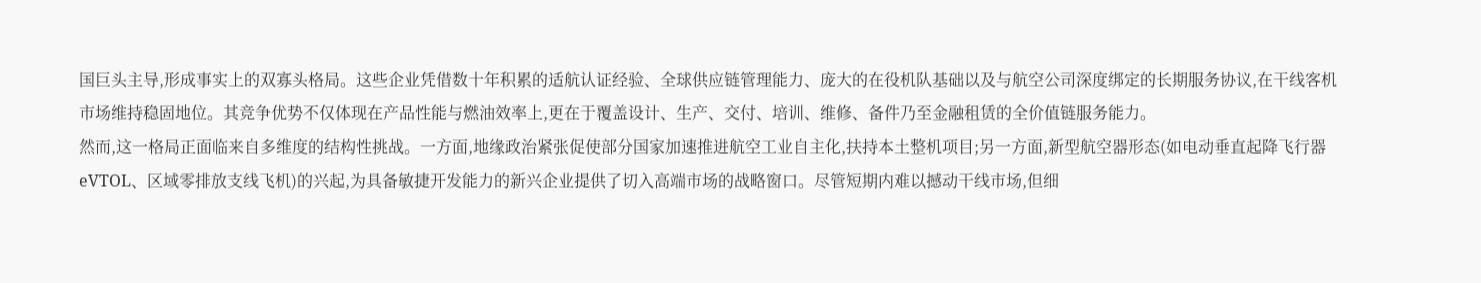国巨头主导,形成事实上的双寡头格局。这些企业凭借数十年积累的适航认证经验、全球供应链管理能力、庞大的在役机队基础以及与航空公司深度绑定的长期服务协议,在干线客机市场维持稳固地位。其竞争优势不仅体现在产品性能与燃油效率上,更在于覆盖设计、生产、交付、培训、维修、备件乃至金融租赁的全价值链服务能力。
然而,这一格局正面临来自多维度的结构性挑战。一方面,地缘政治紧张促使部分国家加速推进航空工业自主化,扶持本土整机项目;另一方面,新型航空器形态(如电动垂直起降飞行器eVTOL、区域零排放支线飞机)的兴起,为具备敏捷开发能力的新兴企业提供了切入高端市场的战略窗口。尽管短期内难以撼动干线市场,但细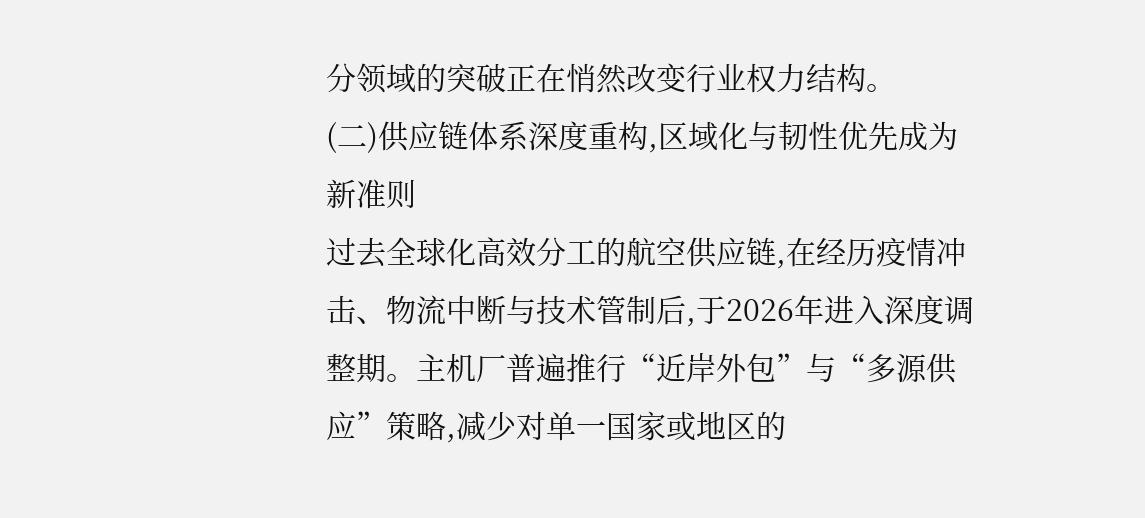分领域的突破正在悄然改变行业权力结构。
(二)供应链体系深度重构,区域化与韧性优先成为新准则
过去全球化高效分工的航空供应链,在经历疫情冲击、物流中断与技术管制后,于2026年进入深度调整期。主机厂普遍推行“近岸外包”与“多源供应”策略,减少对单一国家或地区的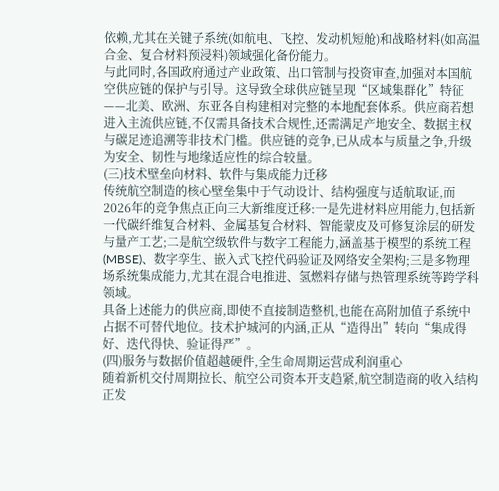依赖,尤其在关键子系统(如航电、飞控、发动机短舱)和战略材料(如高温合金、复合材料预浸料)领域强化备份能力。
与此同时,各国政府通过产业政策、出口管制与投资审查,加强对本国航空供应链的保护与引导。这导致全球供应链呈现“区域集群化”特征——北美、欧洲、东亚各自构建相对完整的本地配套体系。供应商若想进入主流供应链,不仅需具备技术合规性,还需满足产地安全、数据主权与碳足迹追溯等非技术门槛。供应链的竞争,已从成本与质量之争,升级为安全、韧性与地缘适应性的综合较量。
(三)技术壁垒向材料、软件与集成能力迁移
传统航空制造的核心壁垒集中于气动设计、结构强度与适航取证,而2026年的竞争焦点正向三大新维度迁移:一是先进材料应用能力,包括新一代碳纤维复合材料、金属基复合材料、智能蒙皮及可修复涂层的研发与量产工艺;二是航空级软件与数字工程能力,涵盖基于模型的系统工程(MBSE)、数字孪生、嵌入式飞控代码验证及网络安全架构;三是多物理场系统集成能力,尤其在混合电推进、氢燃料存储与热管理系统等跨学科领域。
具备上述能力的供应商,即使不直接制造整机,也能在高附加值子系统中占据不可替代地位。技术护城河的内涵,正从“造得出”转向“集成得好、迭代得快、验证得严”。
(四)服务与数据价值超越硬件,全生命周期运营成利润重心
随着新机交付周期拉长、航空公司资本开支趋紧,航空制造商的收入结构正发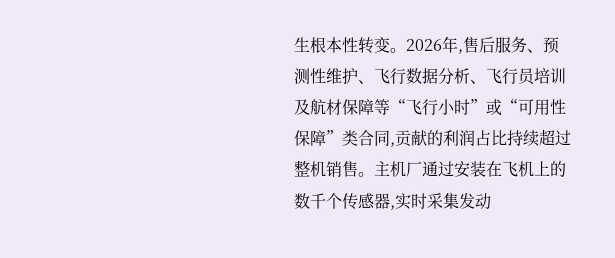生根本性转变。2026年,售后服务、预测性维护、飞行数据分析、飞行员培训及航材保障等“飞行小时”或“可用性保障”类合同,贡献的利润占比持续超过整机销售。主机厂通过安装在飞机上的数千个传感器,实时采集发动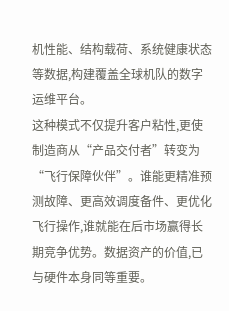机性能、结构载荷、系统健康状态等数据,构建覆盖全球机队的数字运维平台。
这种模式不仅提升客户粘性,更使制造商从“产品交付者”转变为“飞行保障伙伴”。谁能更精准预测故障、更高效调度备件、更优化飞行操作,谁就能在后市场赢得长期竞争优势。数据资产的价值,已与硬件本身同等重要。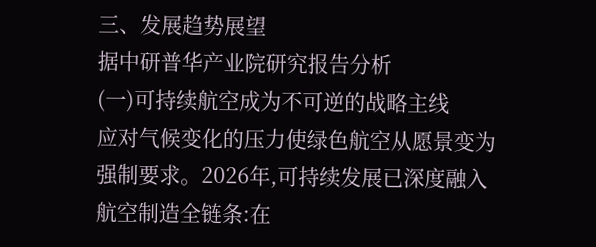三、发展趋势展望
据中研普华产业院研究报告分析
(一)可持续航空成为不可逆的战略主线
应对气候变化的压力使绿色航空从愿景变为强制要求。2026年,可持续发展已深度融入航空制造全链条:在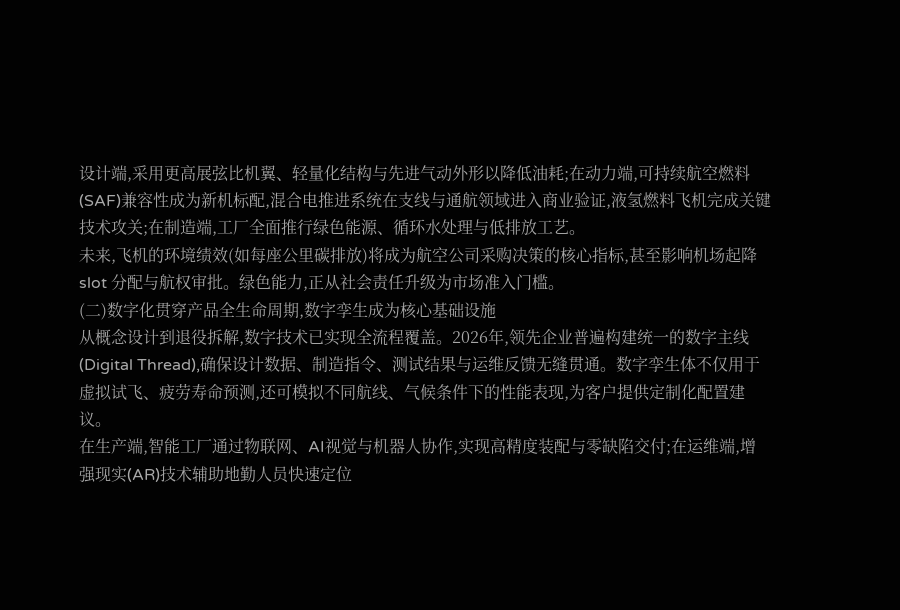设计端,采用更高展弦比机翼、轻量化结构与先进气动外形以降低油耗;在动力端,可持续航空燃料(SAF)兼容性成为新机标配,混合电推进系统在支线与通航领域进入商业验证,液氢燃料飞机完成关键技术攻关;在制造端,工厂全面推行绿色能源、循环水处理与低排放工艺。
未来,飞机的环境绩效(如每座公里碳排放)将成为航空公司采购决策的核心指标,甚至影响机场起降 slot 分配与航权审批。绿色能力,正从社会责任升级为市场准入门槛。
(二)数字化贯穿产品全生命周期,数字孪生成为核心基础设施
从概念设计到退役拆解,数字技术已实现全流程覆盖。2026年,领先企业普遍构建统一的数字主线(Digital Thread),确保设计数据、制造指令、测试结果与运维反馈无缝贯通。数字孪生体不仅用于虚拟试飞、疲劳寿命预测,还可模拟不同航线、气候条件下的性能表现,为客户提供定制化配置建议。
在生产端,智能工厂通过物联网、AI视觉与机器人协作,实现高精度装配与零缺陷交付;在运维端,增强现实(AR)技术辅助地勤人员快速定位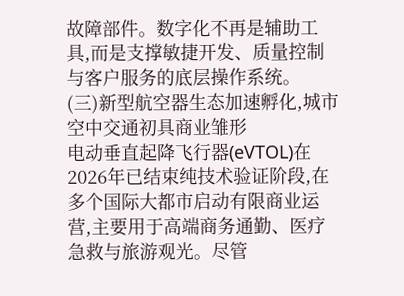故障部件。数字化不再是辅助工具,而是支撑敏捷开发、质量控制与客户服务的底层操作系统。
(三)新型航空器生态加速孵化,城市空中交通初具商业雏形
电动垂直起降飞行器(eVTOL)在2026年已结束纯技术验证阶段,在多个国际大都市启动有限商业运营,主要用于高端商务通勤、医疗急救与旅游观光。尽管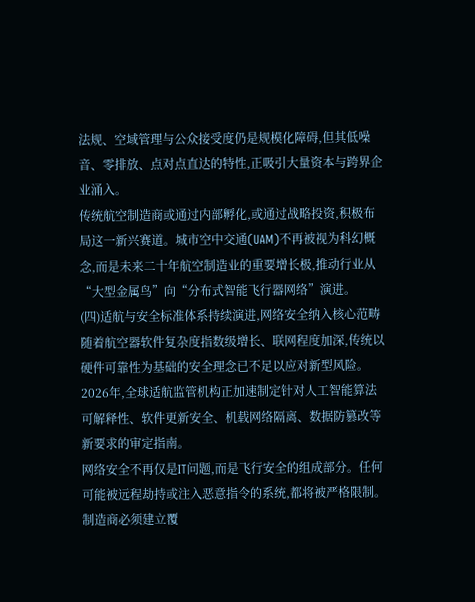法规、空域管理与公众接受度仍是规模化障碍,但其低噪音、零排放、点对点直达的特性,正吸引大量资本与跨界企业涌入。
传统航空制造商或通过内部孵化,或通过战略投资,积极布局这一新兴赛道。城市空中交通(UAM)不再被视为科幻概念,而是未来二十年航空制造业的重要增长极,推动行业从“大型金属鸟”向“分布式智能飞行器网络”演进。
(四)适航与安全标准体系持续演进,网络安全纳入核心范畴
随着航空器软件复杂度指数级增长、联网程度加深,传统以硬件可靠性为基础的安全理念已不足以应对新型风险。2026年,全球适航监管机构正加速制定针对人工智能算法可解释性、软件更新安全、机载网络隔离、数据防篡改等新要求的审定指南。
网络安全不再仅是IT问题,而是飞行安全的组成部分。任何可能被远程劫持或注入恶意指令的系统,都将被严格限制。制造商必须建立覆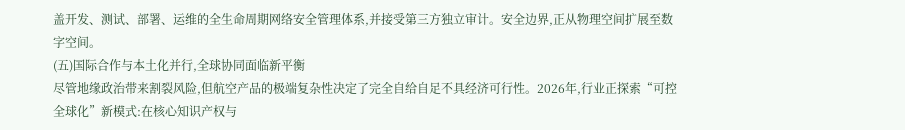盖开发、测试、部署、运维的全生命周期网络安全管理体系,并接受第三方独立审计。安全边界,正从物理空间扩展至数字空间。
(五)国际合作与本土化并行,全球协同面临新平衡
尽管地缘政治带来割裂风险,但航空产品的极端复杂性决定了完全自给自足不具经济可行性。2026年,行业正探索“可控全球化”新模式:在核心知识产权与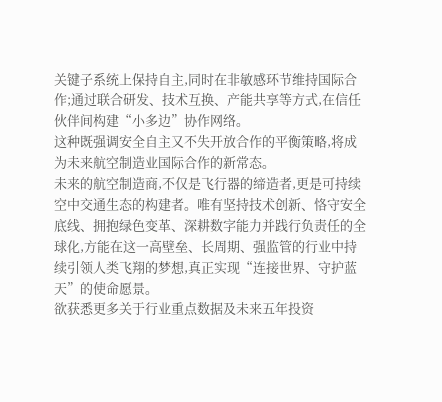关键子系统上保持自主,同时在非敏感环节维持国际合作;通过联合研发、技术互换、产能共享等方式,在信任伙伴间构建“小多边”协作网络。
这种既强调安全自主又不失开放合作的平衡策略,将成为未来航空制造业国际合作的新常态。
未来的航空制造商,不仅是飞行器的缔造者,更是可持续空中交通生态的构建者。唯有坚持技术创新、恪守安全底线、拥抱绿色变革、深耕数字能力并践行负责任的全球化,方能在这一高壁垒、长周期、强监管的行业中持续引领人类飞翔的梦想,真正实现“连接世界、守护蓝天”的使命愿景。
欲获悉更多关于行业重点数据及未来五年投资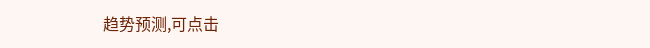趋势预测,可点击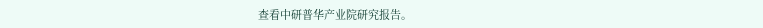查看中研普华产业院研究报告。